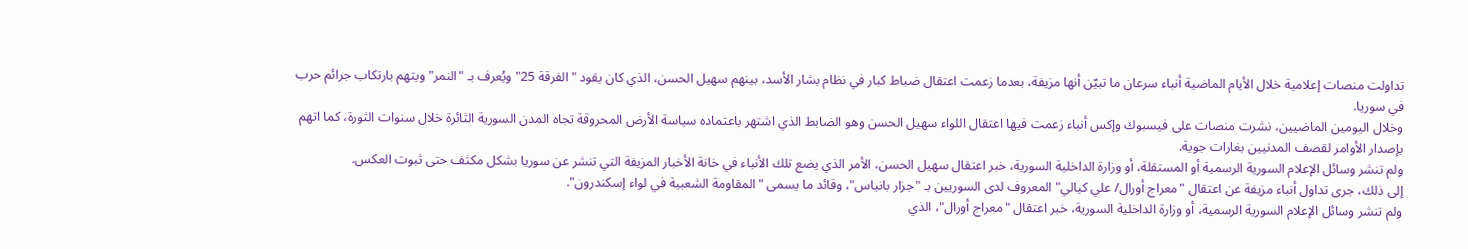تداولت منصات إعلامية خلال الأيام الماضية أنباء سرعان ما تبيّن أنها مزيفة، بعدما زعمت اعتقال ضباط كبار في نظام بشار الأسد، بينهم سهيل الحسن، الذي كان يقود "الفرقة 25" ويُعرف بـ "النمر" ويتهم بارتكاب جرائم حرب في سوريا.
وخلال اليومين الماضيين، نشرت منصات على فيسبوك وإكس أنباء زعمت فيها اعتقال اللواء سهيل الحسن وهو الضابط الذي اشتهر باعتماده سياسة الأرض المحروقة تجاه المدن السورية الثائرة خلال سنوات الثورة، كما اتهم بإصدار الأوامر لقصف المدنيين بغارات جوية.
ولم تنشر وسائل الإعلام السورية الرسمية أو المستقلة، أو وزارة الداخلية السورية، خبر اعتقال سهيل الحسن، الأمر الذي يضع تلك الأنباء في خانة الأخبار المزيفة التي تنشر عن سوريا بشكل مكثف حتى ثبوت العكس.
إلى ذلك، جرى تداول أنباء مزيفة عن اعتقال "معراج أورال/ علي كيالي" المعروف لدى السوريين بـ "جزار بانياس"، وقائد ما يسمى "المقاومة الشعبية في لواء إسكندرون".
ولم تنشر وسائل الإعلام السورية الرسمية، أو وزارة الداخلية السورية، خبر اعتقال "معراج أورال"، الذي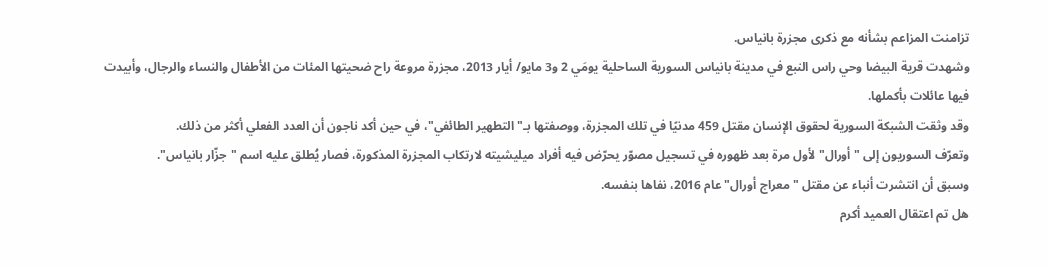تزامنت المزاعم بشأنه مع ذكرى مجزرة بانياس.
وشهدت قرية البيضا وحي راس النبع في مدينة بانياس السورية الساحلية يومَي 2 و3 مايو/ أيار 2013، مجزرة مروعة راح ضحيتها المئات من الأطفال والنساء والرجال، وأبيدت فيها عائلات بأكملها.
وقد وثقت الشبكة السورية لحقوق الإنسان مقتل 459 مدنيًا في تلك المجزرة، ووصفتها بـ"التطهير الطائفي"، في حين أكد ناجون أن العدد الفعلي أكثر من ذلك.
وتعرّف السوريون إلى "أورال" لأول مرة بعد ظهوره في تسجيل مصوّر يحرّض فيه أفراد ميليشيته لارتكاب المجزرة المذكورة، فصار يُطلق عليه اسم "جزّار بانياس".
وسبق أن انتشرت أنباء عن مقتل "معراج أورال" عام 2016، نفاها بنفسه.
هل تم اعتقال العميد أكرم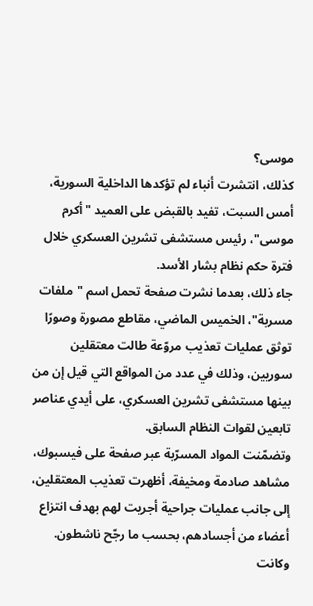موسى؟
كذلك، انتشرت أنباء لم تؤكدها الداخلية السورية، أمس السبت، تفيد بالقبض على العميد "أكرم موسى"، رئيس مستشفى تشرين العسكري خلال فترة حكم نظام بشار الأسد.
جاء ذلك، بعدما نشرت صفحة تحمل اسم "ملفات مسربة"، الخميس الماضي، مقاطع مصورة وصورًا توثق عمليات تعذيب مروّعة طالت معتقلين سوريين، وذلك في عدد من المواقع التي قيل إن من بينها مستشفى تشرين العسكري، على أيدي عناصر تابعين لقوات النظام السابق.
وتضمّنت المواد المسرّبة عبر صفحة على فيسبوك، مشاهد صادمة ومخيفة، أظهرت تعذيب المعتقلين، إلى جانب عمليات جراحية أجريت لهم بهدف انتزاع أعضاء من أجسادهم، بحسب ما رجّح ناشطون.
وكانت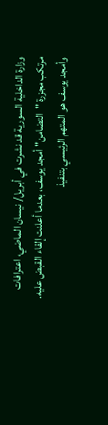وزارة الداخلية السورية قد نشرت في أبريل/ نيسان الماضي، اعترافات مرتكب مجزرة "التضامن" أمجد يوسف، بعدما أعلنت إلقاء القبض عليه.
وأمجد يوسف هو المتهم الرئيسي بتنفيذ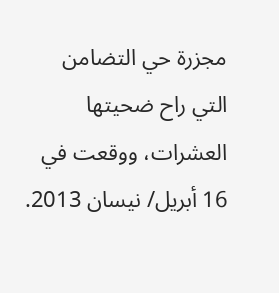مجزرة حي التضامن التي راح ضحيتها العشرات، ووقعت في 16 أبريل/ نيسان 2013.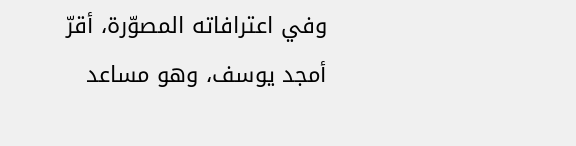وفي اعترافاته المصوّرة، أقرّ أمجد يوسف، وهو مساعد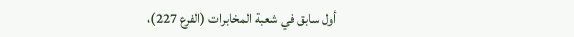أول سابق في شعبة المخابرات (الفرع 227)،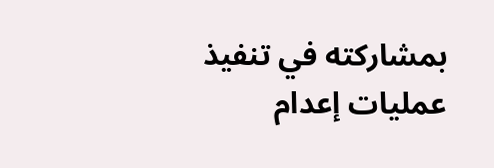بمشاركته في تنفيذ عمليات إعدام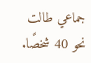جماعي طالت نحو 40 شخصًا.